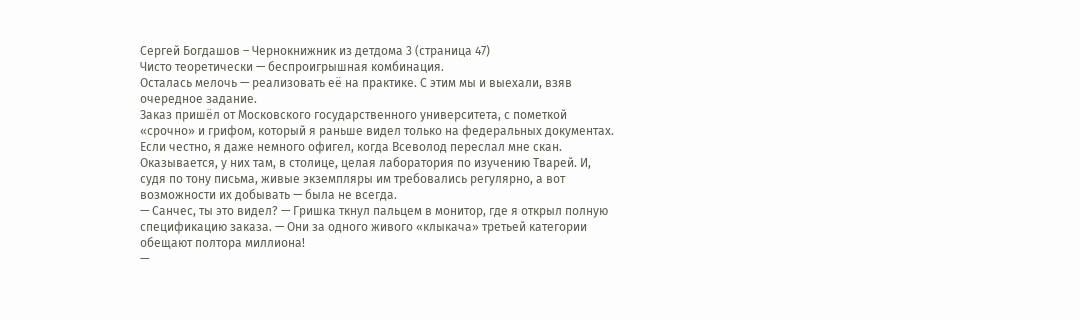Сергей Богдашов – Чернокнижник из детдома 3 (страница 47)
Чисто теоретически — беспроигрышная комбинация.
Осталась мелочь — реализовать её на практике. С этим мы и выехали, взяв очередное задание.
Заказ пришёл от Московского государственного университета, с пометкой «срочно» и грифом, который я раньше видел только на федеральных документах. Если честно, я даже немного офигел, когда Всеволод переслал мне скан. Оказывается, у них там, в столице, целая лаборатория по изучению Тварей. И, судя по тону письма, живые экземпляры им требовались регулярно, а вот возможности их добывать — была не всегда.
— Санчес, ты это видел? — Гришка ткнул пальцем в монитор, где я открыл полную спецификацию заказа. — Они за одного живого «клыкача» третьей категории обещают полтора миллиона!
—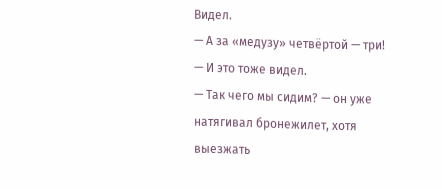Видел.
— А за «медузу» четвёртой — три!
— И это тоже видел.
— Так чего мы сидим? — он уже натягивал бронежилет, хотя выезжать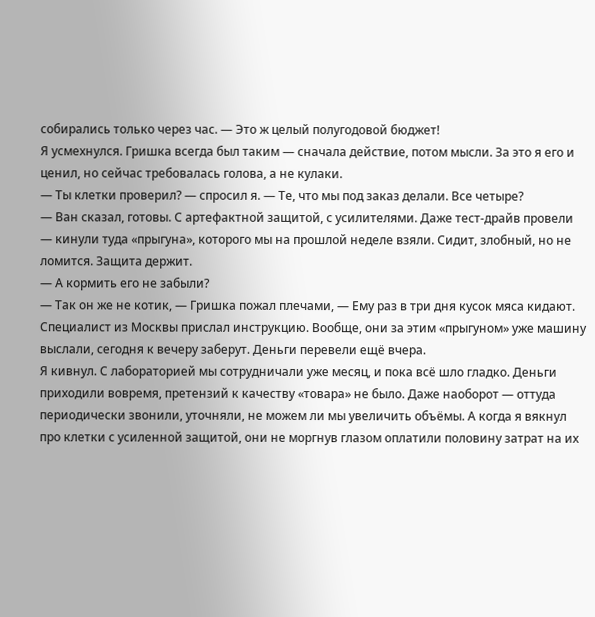собирались только через час. — Это ж целый полугодовой бюджет!
Я усмехнулся. Гришка всегда был таким — сначала действие, потом мысли. За это я его и ценил, но сейчас требовалась голова, а не кулаки.
— Ты клетки проверил? — спросил я. — Те, что мы под заказ делали. Все четыре?
— Ван сказал, готовы. С артефактной защитой, с усилителями. Даже тест-драйв провели — кинули туда «прыгуна», которого мы на прошлой неделе взяли. Сидит, злобный, но не ломится. Защита держит.
— А кормить его не забыли?
— Так он же не котик, — Гришка пожал плечами, — Ему раз в три дня кусок мяса кидают. Специалист из Москвы прислал инструкцию. Вообще, они за этим «прыгуном» уже машину выслали, сегодня к вечеру заберут. Деньги перевели ещё вчера.
Я кивнул. С лабораторией мы сотрудничали уже месяц, и пока всё шло гладко. Деньги приходили вовремя, претензий к качеству «товара» не было. Даже наоборот — оттуда периодически звонили, уточняли, не можем ли мы увеличить объёмы. А когда я вякнул про клетки с усиленной защитой, они не моргнув глазом оплатили половину затрат на их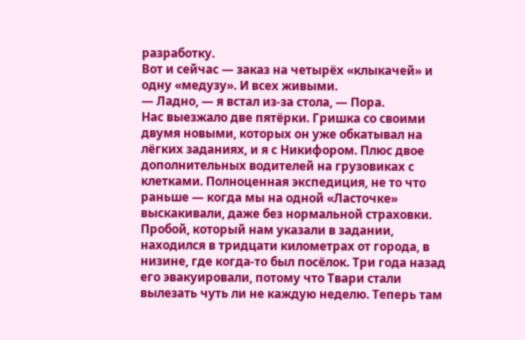разработку.
Вот и сейчас — заказ на четырёх «клыкачей» и одну «медузу». И всех живыми.
— Ладно, — я встал из-за стола, — Пора.
Нас выезжало две пятёрки. Гришка со своими двумя новыми, которых он уже обкатывал на лёгких заданиях, и я с Никифором. Плюс двое дополнительных водителей на грузовиках с клетками. Полноценная экспедиция, не то что раньше — когда мы на одной «Ласточке» выскакивали, даже без нормальной страховки.
Пробой, который нам указали в задании, находился в тридцати километрах от города, в низине, где когда-то был посёлок. Три года назад его эвакуировали, потому что Твари стали вылезать чуть ли не каждую неделю. Теперь там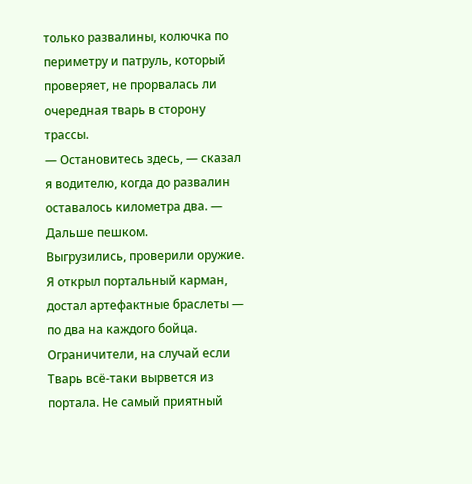только развалины, колючка по периметру и патруль, который проверяет, не прорвалась ли очередная тварь в сторону трассы.
— Остановитесь здесь, — сказал я водителю, когда до развалин оставалось километра два. — Дальше пешком.
Выгрузились, проверили оружие. Я открыл портальный карман, достал артефактные браслеты — по два на каждого бойца. Ограничители, на случай если Тварь всё-таки вырвется из портала. Не самый приятный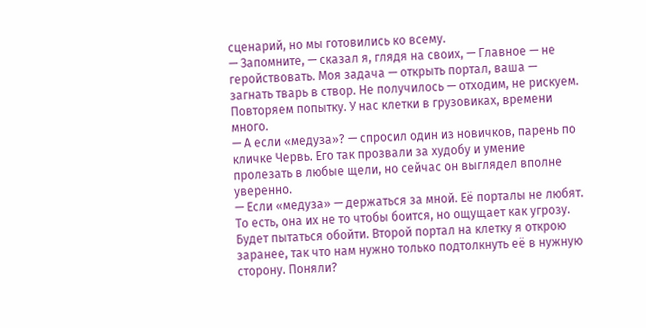сценарий, но мы готовились ко всему.
— Запомните, — сказал я, глядя на своих, — Главное — не геройствовать. Моя задача — открыть портал, ваша — загнать тварь в створ. Не получилось — отходим, не рискуем. Повторяем попытку. У нас клетки в грузовиках, времени много.
— А если «медуза»? — спросил один из новичков, парень по кличке Червь. Его так прозвали за худобу и умение пролезать в любые щели, но сейчас он выглядел вполне уверенно.
— Если «медуза» — держаться за мной. Её порталы не любят. То есть, она их не то чтобы боится, но ощущает как угрозу. Будет пытаться обойти. Второй портал на клетку я открою заранее, так что нам нужно только подтолкнуть её в нужную сторону. Поняли?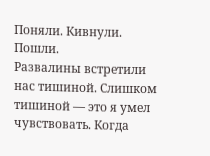Поняли. Кивнули.
Пошли.
Развалины встретили нас тишиной. Слишком тишиной — это я умел чувствовать. Когда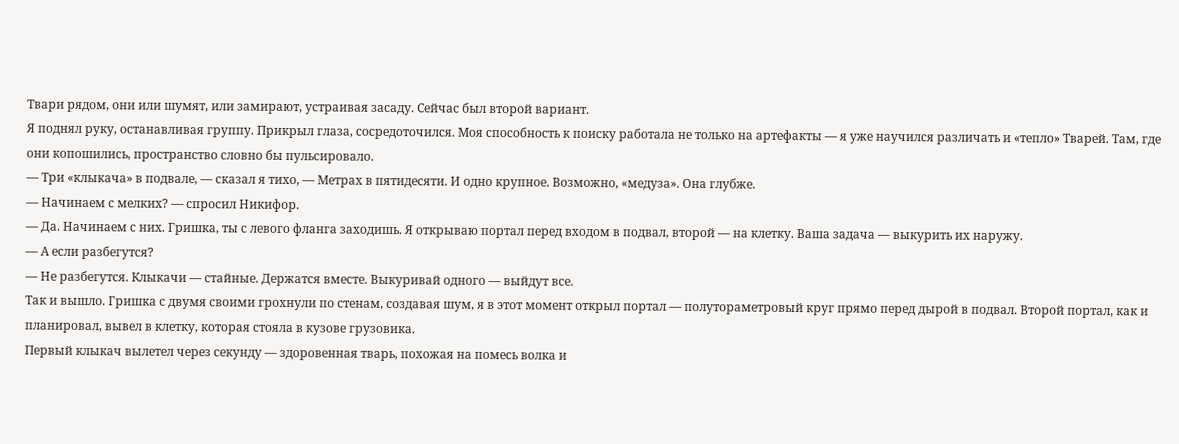Твари рядом, они или шумят, или замирают, устраивая засаду. Сейчас был второй вариант.
Я поднял руку, останавливая группу. Прикрыл глаза, сосредоточился. Моя способность к поиску работала не только на артефакты — я уже научился различать и «тепло» Тварей. Там, где они копошились, пространство словно бы пульсировало.
— Три «клыкача» в подвале, — сказал я тихо, — Метрах в пятидесяти. И одно крупное. Возможно, «медуза». Она глубже.
— Начинаем с мелких? — спросил Никифор.
— Да. Начинаем с них. Гришка, ты с левого фланга заходишь. Я открываю портал перед входом в подвал, второй — на клетку. Ваша задача — выкурить их наружу.
— А если разбегутся?
— Не разбегутся. Клыкачи — стайные. Держатся вместе. Выкуривай одного — выйдут все.
Так и вышло. Гришка с двумя своими грохнули по стенам, создавая шум, я в этот момент открыл портал — полутораметровый круг прямо перед дырой в подвал. Второй портал, как и планировал, вывел в клетку, которая стояла в кузове грузовика.
Первый клыкач вылетел через секунду — здоровенная тварь, похожая на помесь волка и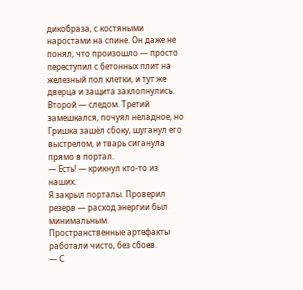дикобраза, с костяными наростами на спине. Он даже не понял, что произошло — просто переступил с бетонных плит на железный пол клетки, и тут же дверца и защита захлопнулись.
Второй — следом. Третий замешкался, почуял неладное, но Гришка зашёл сбоку, шуганул его выстрелом, и тварь сиганула прямо в портал.
— Есть! — крикнул кто-то из наших.
Я закрыл порталы. Проверил резерв — расход энергии был минимальным. Пространственные артефакты работали чисто, без сбоев.
— С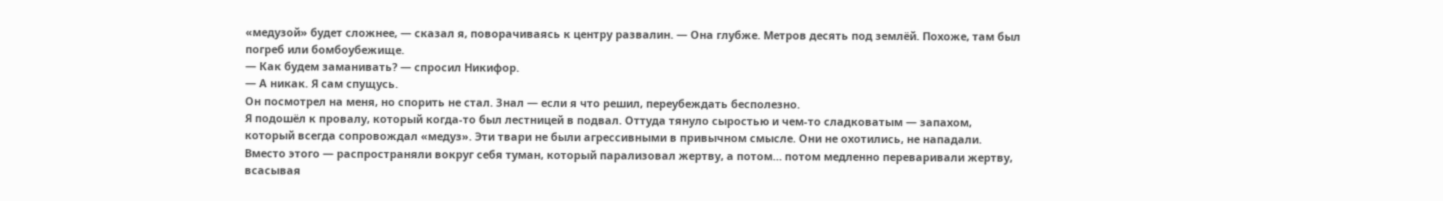«медузой» будет сложнее, — сказал я, поворачиваясь к центру развалин. — Она глубже. Метров десять под землёй. Похоже, там был погреб или бомбоубежище.
— Как будем заманивать? — спросил Никифор.
— А никак. Я сам спущусь.
Он посмотрел на меня, но спорить не стал. Знал — если я что решил, переубеждать бесполезно.
Я подошёл к провалу, который когда-то был лестницей в подвал. Оттуда тянуло сыростью и чем-то сладковатым — запахом, который всегда сопровождал «медуз». Эти твари не были агрессивными в привычном смысле. Они не охотились, не нападали. Вместо этого — распространяли вокруг себя туман, который парализовал жертву, а потом… потом медленно переваривали жертву, всасывая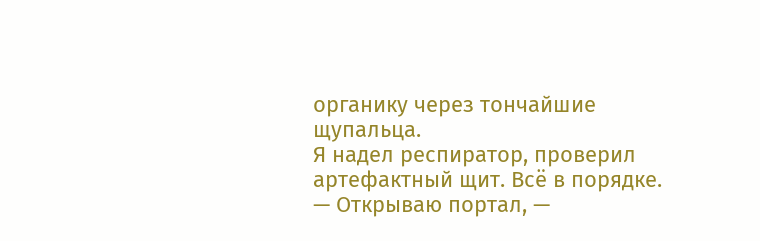органику через тончайшие щупальца.
Я надел респиратор, проверил артефактный щит. Всё в порядке.
— Открываю портал, —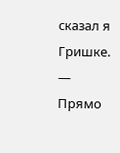сказал я Гришке. — Прямо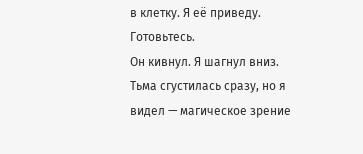в клетку. Я её приведу. Готовьтесь.
Он кивнул. Я шагнул вниз.
Тьма сгустилась сразу, но я видел — магическое зрение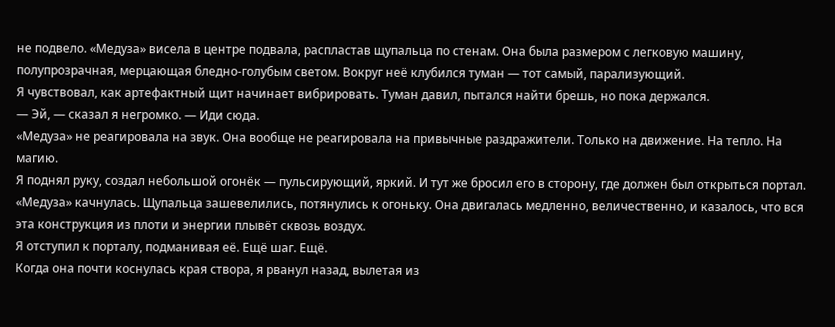не подвело. «Медуза» висела в центре подвала, распластав щупальца по стенам. Она была размером с легковую машину, полупрозрачная, мерцающая бледно-голубым светом. Вокруг неё клубился туман — тот самый, парализующий.
Я чувствовал, как артефактный щит начинает вибрировать. Туман давил, пытался найти брешь, но пока держался.
— Эй, — сказал я негромко. — Иди сюда.
«Медуза» не реагировала на звук. Она вообще не реагировала на привычные раздражители. Только на движение. На тепло. На магию.
Я поднял руку, создал небольшой огонёк — пульсирующий, яркий. И тут же бросил его в сторону, где должен был открыться портал.
«Медуза» качнулась. Щупальца зашевелились, потянулись к огоньку. Она двигалась медленно, величественно, и казалось, что вся эта конструкция из плоти и энергии плывёт сквозь воздух.
Я отступил к порталу, подманивая её. Ещё шаг. Ещё.
Когда она почти коснулась края створа, я рванул назад, вылетая из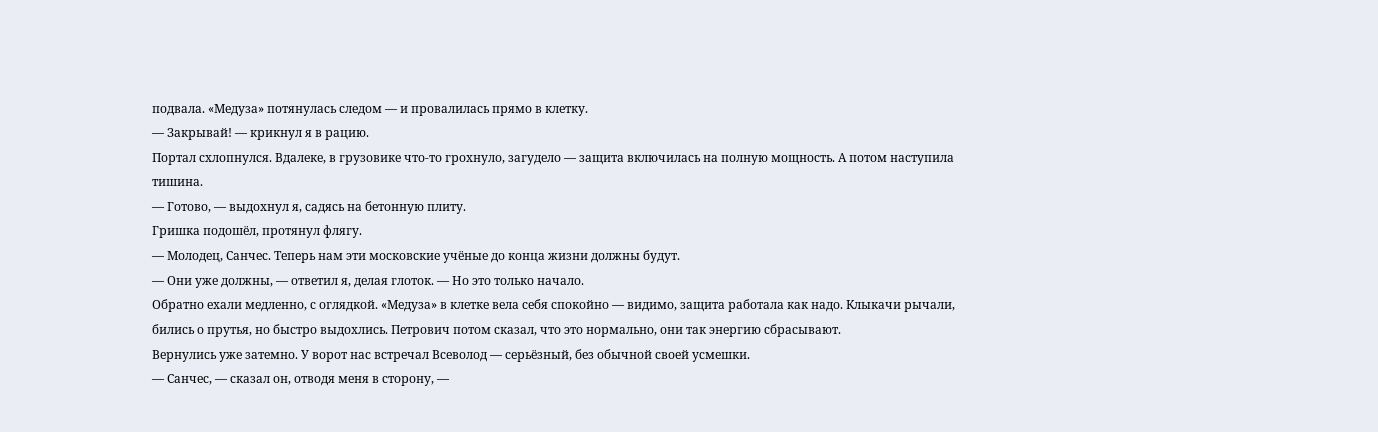подвала. «Медуза» потянулась следом — и провалилась прямо в клетку.
— Закрывай! — крикнул я в рацию.
Портал схлопнулся. Вдалеке, в грузовике что-то грохнуло, загудело — защита включилась на полную мощность. А потом наступила тишина.
— Готово, — выдохнул я, садясь на бетонную плиту.
Гришка подошёл, протянул флягу.
— Молодец, Санчес. Теперь нам эти московские учёные до конца жизни должны будут.
— Они уже должны, — ответил я, делая глоток. — Но это только начало.
Обратно ехали медленно, с оглядкой. «Медуза» в клетке вела себя спокойно — видимо, защита работала как надо. Клыкачи рычали, бились о прутья, но быстро выдохлись. Петрович потом сказал, что это нормально, они так энергию сбрасывают.
Вернулись уже затемно. У ворот нас встречал Всеволод — серьёзный, без обычной своей усмешки.
— Санчес, — сказал он, отводя меня в сторону, —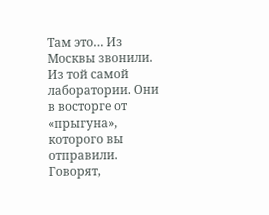Там это… Из Москвы звонили. Из той самой лаборатории. Они в восторге от «прыгуна», которого вы отправили. Говорят,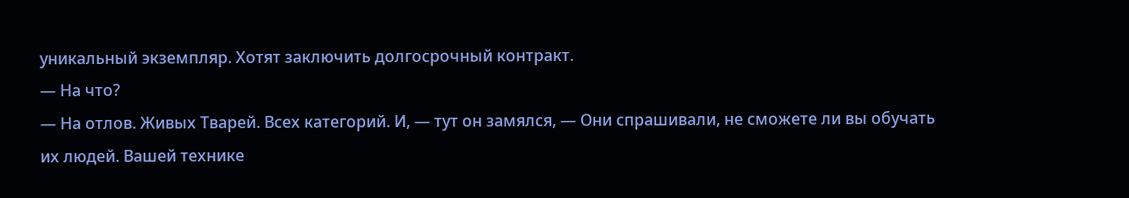уникальный экземпляр. Хотят заключить долгосрочный контракт.
— На что?
— На отлов. Живых Тварей. Всех категорий. И, — тут он замялся, — Они спрашивали, не сможете ли вы обучать их людей. Вашей технике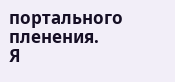портального пленения.
Я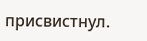присвистнул.